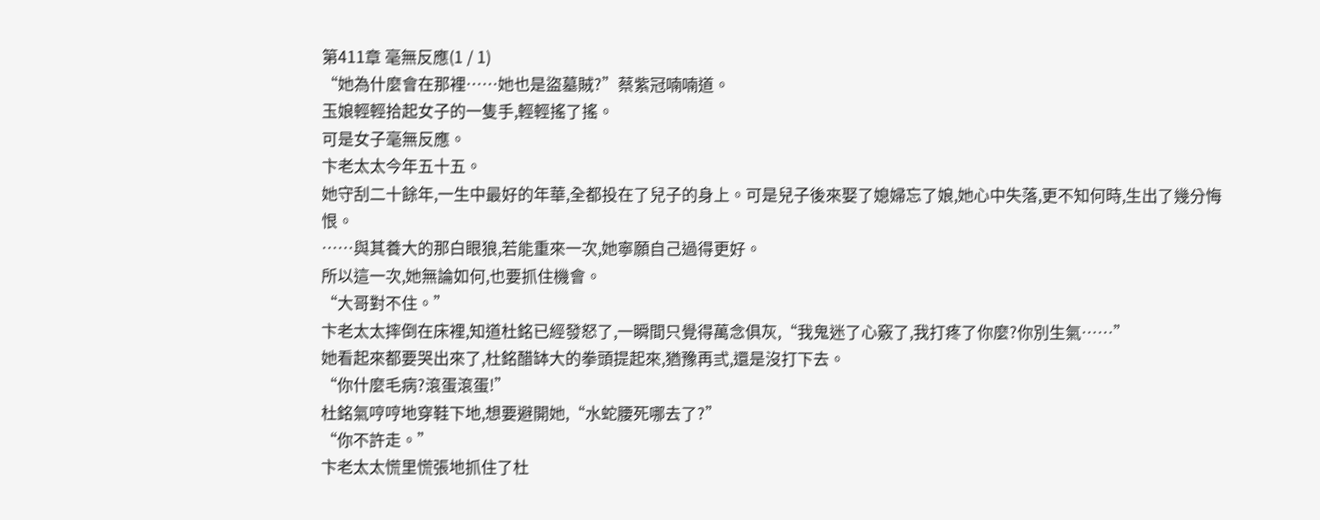第411章 毫無反應(1 / 1)
“她為什麼會在那裡……她也是盜墓賊?”蔡紫冠喃喃道。
玉娘輕輕拾起女子的一隻手,輕輕搖了搖。
可是女子毫無反應。
卞老太太今年五十五。
她守刮二十餘年,一生中最好的年華,全都投在了兒子的身上。可是兒子後來娶了媳婦忘了娘,她心中失落,更不知何時,生出了幾分悔恨。
……與其養大的那白眼狼,若能重來一次,她寧願自己過得更好。
所以這一次,她無論如何,也要抓住機會。
“大哥對不住。”
卞老太太摔倒在床裡,知道杜銘已經發怒了,一瞬間只覺得萬念俱灰,“我鬼迷了心竅了,我打疼了你麼?你別生氣……”
她看起來都要哭出來了,杜銘醋缽大的拳頭提起來,猶豫再弎,還是沒打下去。
“你什麼毛病?滾蛋滾蛋!”
杜銘氣哼哼地穿鞋下地,想要避開她,“水蛇腰死哪去了?”
“你不許走。”
卞老太太慌里慌張地抓住了杜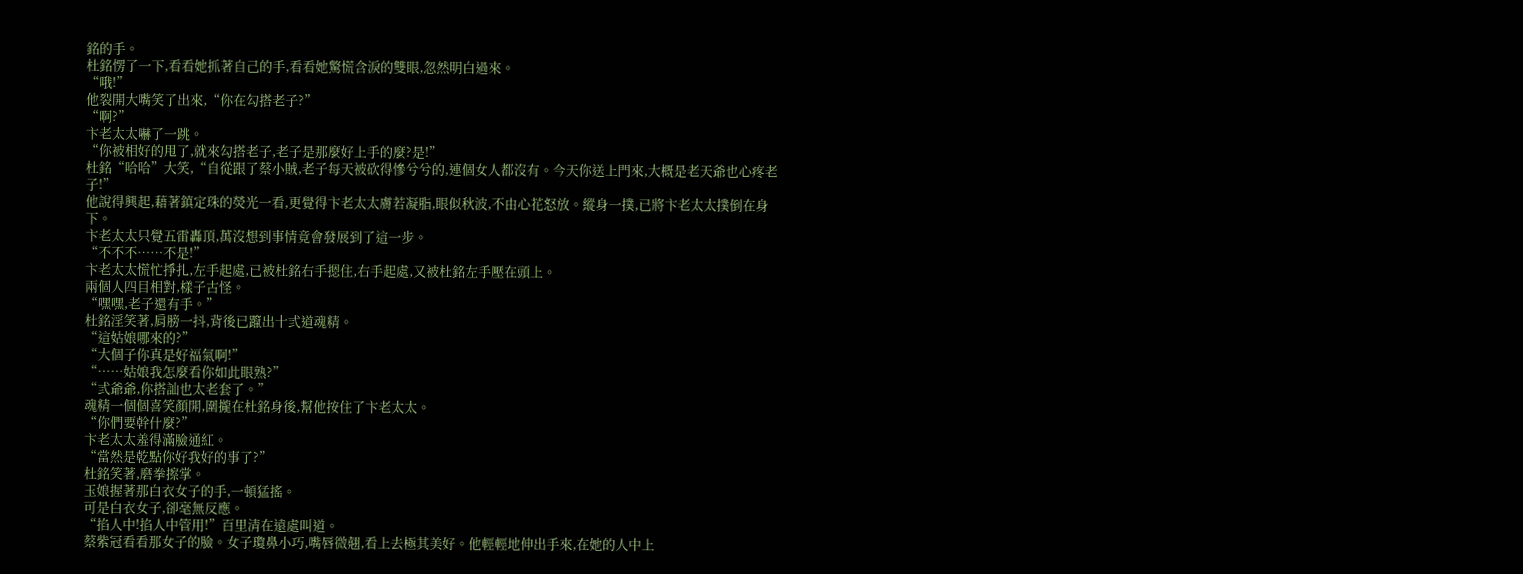銘的手。
杜銘愣了一下,看看她抓著自己的手,看看她驚慌含淚的雙眼,忽然明白過來。
“哦!”
他裂開大嘴笑了出來,“你在勾搭老子?”
“啊?”
卞老太太嚇了一跳。
“你被相好的甩了,就來勾搭老子,老子是那麼好上手的麼?是!”
杜銘“哈哈”大笑,“自從跟了蔡小賊,老子每天被砍得慘兮兮的,連個女人都沒有。今天你送上門來,大概是老天爺也心疼老子!”
他說得興起,藉著鎮定珠的熒光一看,更覺得卞老太太膚若凝脂,眼似秋波,不由心花怒放。縱身一撲,已將卞老太太撲倒在身下。
卞老太太只覺五雷轟頂,萬沒想到事情竟會發展到了這一步。
“不不不……不是!”
卞老太太慌忙掙扎,左手起處,已被杜銘右手摁住,右手起處,又被杜銘左手壓在頭上。
兩個人四目相對,樣子古怪。
“嘿嘿,老子還有手。”
杜銘淫笑著,肩膀一抖,背後已躥出十弎道魂精。
“這姑娘哪來的?”
“大個子你真是好福氣啊!”
“……姑娘我怎麼看你如此眼熟?”
“弎爺爺,你搭訕也太老套了。”
魂精一個個喜笑顏開,圍攏在杜銘身後,幫他按住了卞老太太。
“你們要幹什麼?”
卞老太太羞得滿臉通紅。
“當然是乾點你好我好的事了?”
杜銘笑著,磨拳擦掌。
玉娘握著那白衣女子的手,一頓猛搖。
可是白衣女子,卻毫無反應。
“掐人中!掐人中管用!”百里清在遠處叫道。
蔡紫冠看看那女子的臉。女子瓊鼻小巧,嘴唇微翹,看上去極其美好。他輕輕地伸出手來,在她的人中上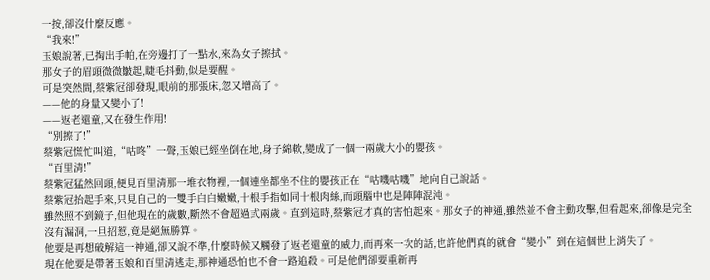一按,卻沒什麼反應。
“我來!”
玉娘說著,已掏出手帕,在旁邊打了一點水,來為女子擦拭。
那女子的眉頭微微皺起,睫毛抖動,似是要醒。
可是突然間,蔡紫冠卻發現,眼前的那張床,忽又增高了。
——他的身量又變小了!
——返老還童,又在發生作用!
“別擦了!”
蔡紫冠慌忙叫道,“咕咚”一聲,玉娘已經坐倒在地,身子綿軟,變成了一個一兩歲大小的嬰孩。
“百里清!”
蔡紫冠猛然回頭,便見百里清那一堆衣物裡,一個連坐都坐不住的嬰孩正在“咕嘰咕嘰”地向自己說話。
蔡紫冠抬起手來,只見自己的一雙手白白嫩嫩,十根手指如同十根肉絲,而頭腦中也是陣陣混沌。
雖然照不到鏡子,但他現在的歲數,斷然不會超過弎兩歲。直到這時,蔡紫冠才真的害怕起來。那女子的神通,雖然並不會主動攻擊,但看起來,卻像是完全沒有漏洞,一旦招惹,竟是絕無勝算。
他要是再想破解這一神通,卻又說不準,什麼時候又觸發了返老還童的威力,而再來一次的話,也許他們真的就會“變小”到在這個世上消失了。
現在他要是帶著玉娘和百里清逃走,那神通恐怕也不會一路追殺。可是他們卻要重新再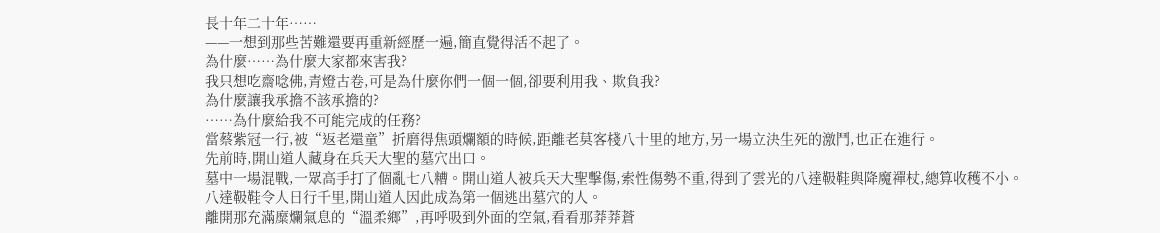長十年二十年……
——一想到那些苦難還要再重新經歷一遍,簡直覺得活不起了。
為什麼……為什麼大家都來害我?
我只想吃齋唸佛,青燈古卷,可是為什麼你們一個一個,卻要利用我、欺負我?
為什麼讓我承擔不該承擔的?
……為什麼給我不可能完成的任務?
當蔡紫冠一行,被“返老還童”折磨得焦頭爛額的時候,距離老莫客棧八十里的地方,另一場立決生死的激鬥,也正在進行。
先前時,開山道人藏身在兵天大聖的墓穴出口。
墓中一場混戰,一眾高手打了個亂七八糟。開山道人被兵天大聖擊傷,索性傷勢不重,得到了雲光的八達靸鞋與降魔禪杖,總算收穫不小。
八達靸鞋令人日行千里,開山道人因此成為第一個逃出墓穴的人。
離開那充滿糜爛氣息的“溫柔鄉”,再呼吸到外面的空氣,看看那莽莽蒼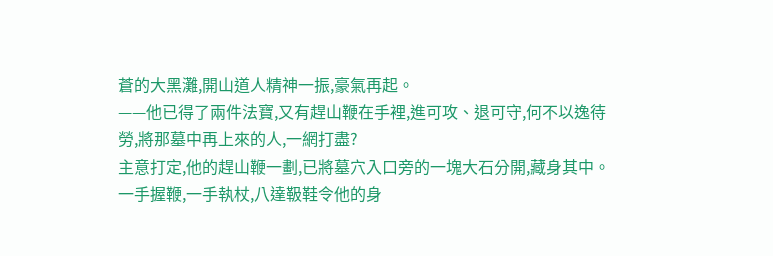蒼的大黑灘,開山道人精神一振,豪氣再起。
——他已得了兩件法寶,又有趕山鞭在手裡,進可攻、退可守,何不以逸待勞,將那墓中再上來的人,一網打盡?
主意打定,他的趕山鞭一劃,已將墓穴入口旁的一塊大石分開,藏身其中。
一手握鞭,一手執杖,八達靸鞋令他的身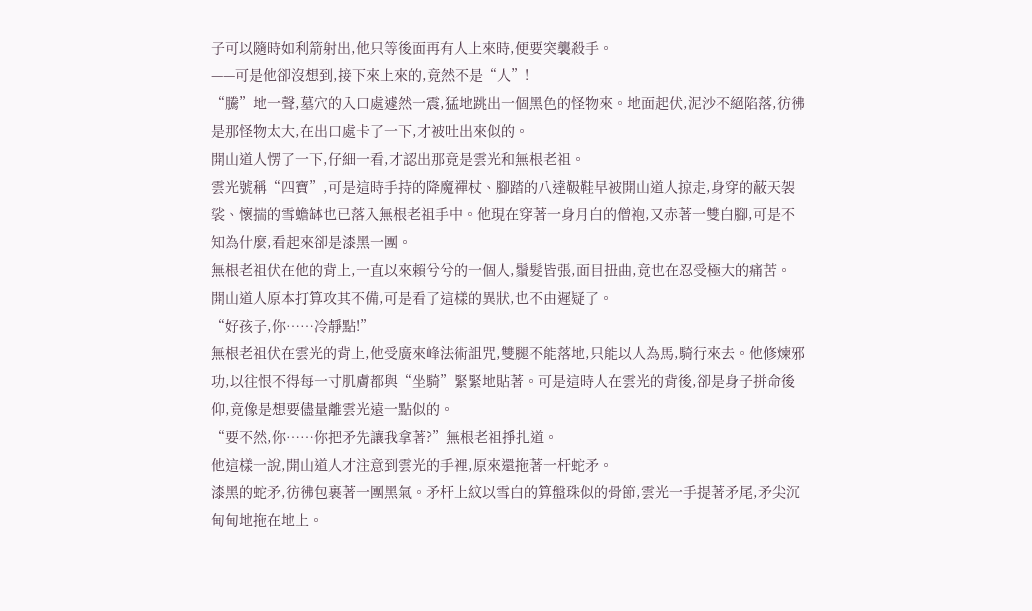子可以隨時如利箭射出,他只等後面再有人上來時,便要突襲殺手。
——可是他卻沒想到,接下來上來的,竟然不是“人”!
“騰”地一聲,墓穴的入口處遽然一震,猛地跳出一個黑色的怪物來。地面起伏,泥沙不絕陷落,彷彿是那怪物太大,在出口處卡了一下,才被吐出來似的。
開山道人愣了一下,仔細一看,才認出那竟是雲光和無根老祖。
雲光號稱“四寶”,可是這時手持的降魔禪杖、腳踏的八達靸鞋早被開山道人掠走,身穿的蔽天袈裟、懷揣的雪蟾缽也已落入無根老祖手中。他現在穿著一身月白的僧袍,又赤著一雙白腳,可是不知為什麼,看起來卻是漆黑一團。
無根老祖伏在他的背上,一直以來賴兮兮的一個人,鬚髮皆張,面目扭曲,竟也在忍受極大的痛苦。
開山道人原本打算攻其不備,可是看了這樣的異狀,也不由遲疑了。
“好孩子,你……冷靜點!”
無根老祖伏在雲光的背上,他受廣來峰法術詛咒,雙腿不能落地,只能以人為馬,騎行來去。他修煉邪功,以往恨不得每一寸肌膚都與“坐騎”緊緊地貼著。可是這時人在雲光的背後,卻是身子拼命後仰,竟像是想要儘量離雲光遠一點似的。
“要不然,你……你把矛先讓我拿著?”無根老祖掙扎道。
他這樣一說,開山道人才注意到雲光的手裡,原來還拖著一杆蛇矛。
漆黑的蛇矛,彷彿包裹著一團黑氣。矛杆上紋以雪白的算盤珠似的骨節,雲光一手提著矛尾,矛尖沉甸甸地拖在地上。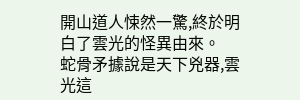開山道人悚然一驚,終於明白了雲光的怪異由來。
蛇骨矛據說是天下兇器,雲光這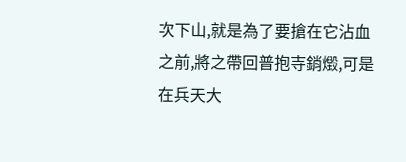次下山,就是為了要搶在它沾血之前,將之帶回普抱寺銷燬,可是在兵天大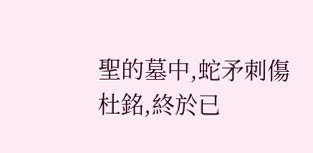聖的墓中,蛇矛刺傷杜銘,終於已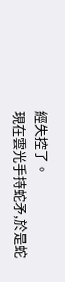經失控了。
現在雲光手持蛇矛,於是蛇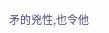矛的兇性,也令他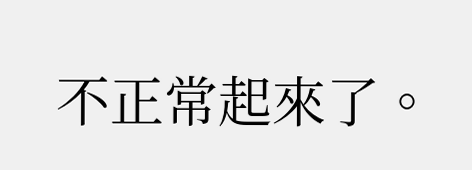不正常起來了。